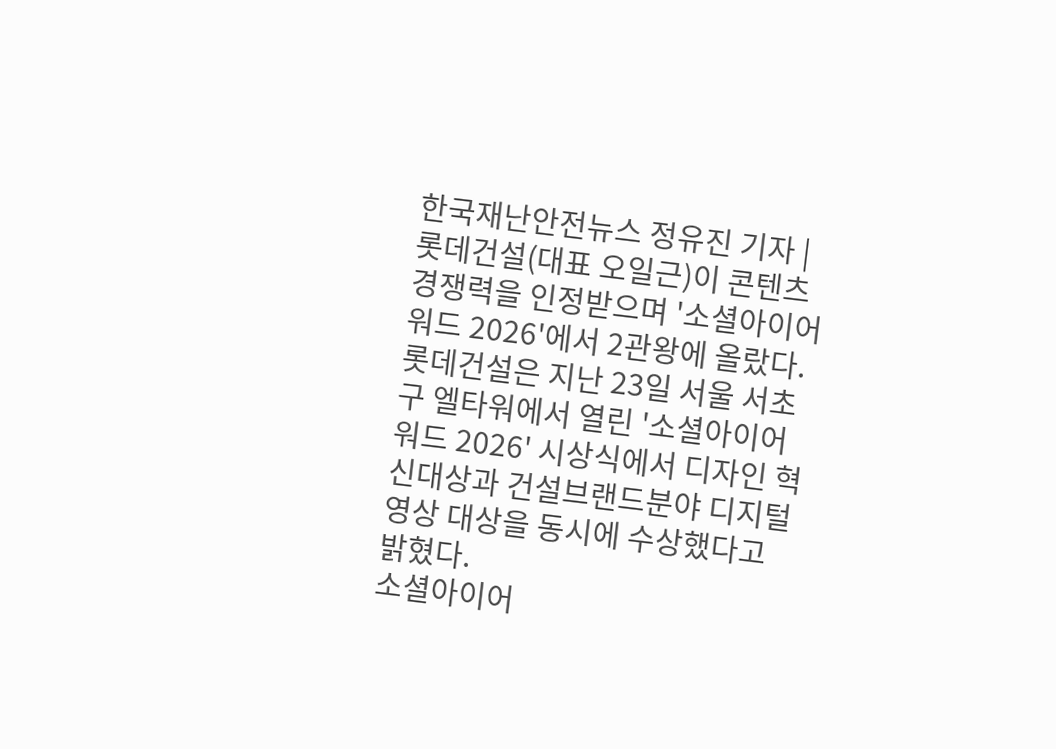한국재난안전뉴스 정유진 기자 |
롯데건설(대표 오일근)이 콘텐츠 경쟁력을 인정받으며 '소셜아이어워드 2026'에서 2관왕에 올랐다.
롯데건설은 지난 23일 서울 서초구 엘타워에서 열린 '소셜아이어워드 2026' 시상식에서 디자인 혁신대상과 건설브랜드분야 디지털영상 대상을 동시에 수상했다고 밝혔다.
소셜아이어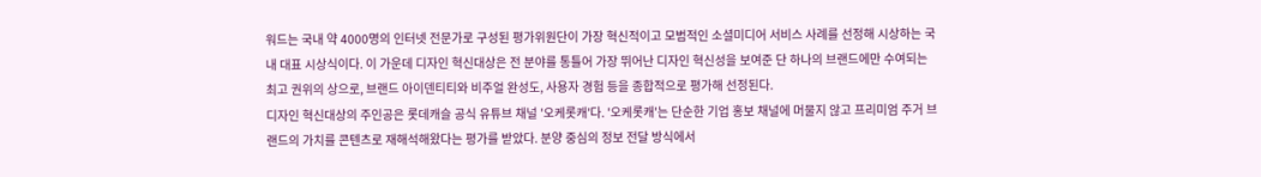워드는 국내 약 4000명의 인터넷 전문가로 구성된 평가위원단이 가장 혁신적이고 모범적인 소셜미디어 서비스 사례를 선정해 시상하는 국내 대표 시상식이다. 이 가운데 디자인 혁신대상은 전 분야를 통틀어 가장 뛰어난 디자인 혁신성을 보여준 단 하나의 브랜드에만 수여되는 최고 권위의 상으로, 브랜드 아이덴티티와 비주얼 완성도, 사용자 경험 등을 종합적으로 평가해 선정된다.
디자인 혁신대상의 주인공은 롯데캐슬 공식 유튜브 채널 '오케롯캐'다. '오케롯캐'는 단순한 기업 홍보 채널에 머물지 않고 프리미엄 주거 브랜드의 가치를 콘텐츠로 재해석해왔다는 평가를 받았다. 분양 중심의 정보 전달 방식에서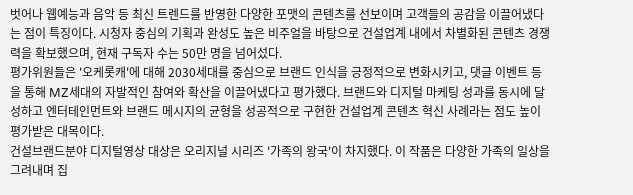벗어나 웹예능과 음악 등 최신 트렌드를 반영한 다양한 포맷의 콘텐츠를 선보이며 고객들의 공감을 이끌어냈다는 점이 특징이다. 시청자 중심의 기획과 완성도 높은 비주얼을 바탕으로 건설업계 내에서 차별화된 콘텐츠 경쟁력을 확보했으며, 현재 구독자 수는 50만 명을 넘어섰다.
평가위원들은 '오케롯캐'에 대해 2030세대를 중심으로 브랜드 인식을 긍정적으로 변화시키고, 댓글 이벤트 등을 통해 MZ세대의 자발적인 참여와 확산을 이끌어냈다고 평가했다. 브랜드와 디지털 마케팅 성과를 동시에 달성하고 엔터테인먼트와 브랜드 메시지의 균형을 성공적으로 구현한 건설업계 콘텐츠 혁신 사례라는 점도 높이 평가받은 대목이다.
건설브랜드분야 디지털영상 대상은 오리지널 시리즈 '가족의 왕국'이 차지했다. 이 작품은 다양한 가족의 일상을 그려내며 집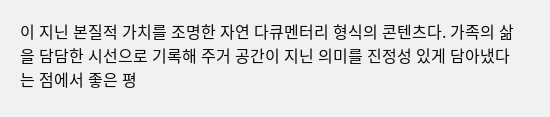이 지닌 본질적 가치를 조명한 자연 다큐멘터리 형식의 콘텐츠다. 가족의 삶을 담담한 시선으로 기록해 주거 공간이 지닌 의미를 진정성 있게 담아냈다는 점에서 좋은 평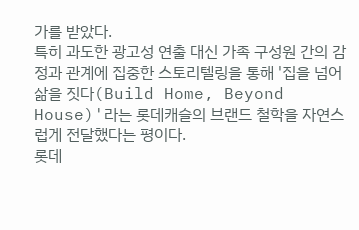가를 받았다.
특히 과도한 광고성 연출 대신 가족 구성원 간의 감정과 관계에 집중한 스토리텔링을 통해 '집을 넘어 삶을 짓다(Build Home, Beyond House)'라는 롯데캐슬의 브랜드 철학을 자연스럽게 전달했다는 평이다.
롯데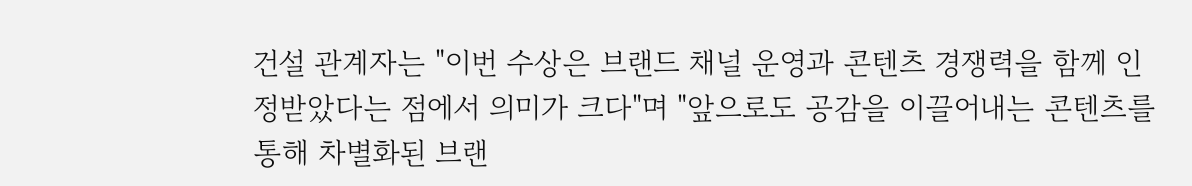건설 관계자는 "이번 수상은 브랜드 채널 운영과 콘텐츠 경쟁력을 함께 인정받았다는 점에서 의미가 크다"며 "앞으로도 공감을 이끌어내는 콘텐츠를 통해 차별화된 브랜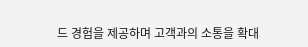드 경험을 제공하며 고객과의 소통을 확대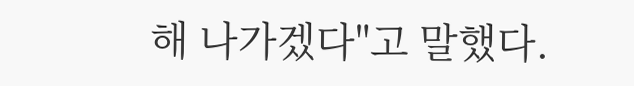해 나가겠다"고 말했다.